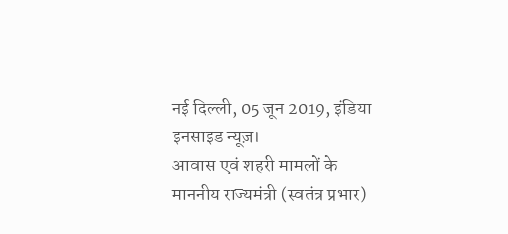नई दिल्ली, 05 जून 2019, इंडिया इनसाइड न्यूज़।
आवास एवं शहरी मामलों के माननीय राज्यमंत्री (स्वतंत्र प्रभार)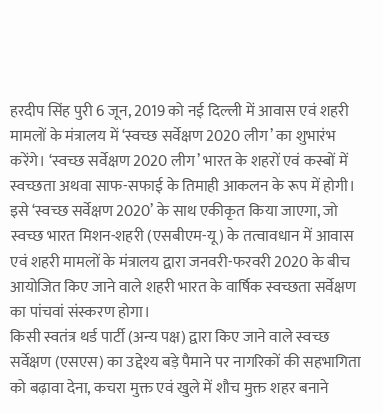हरदीप सिंह पुरी 6 जून, 2019 को नई दिल्ली में आवास एवं शहरी मामलों के मंत्रालय में ‘स्वच्छ सर्वेक्षण 2020 लीग’ का शुभारंभ करेंगे। ‘स्वच्छ सर्वेक्षण 2020 लीग’ भारत के शहरों एवं कस्बों में स्वच्छता अथवा साफ-सफाई के तिमाही आकलन के रूप में होगी। इसे ‘स्वच्छ सर्वेक्षण 2020’ के साथ एकीकृत किया जाएगा, जो स्वच्छ भारत मिशन-शहरी (एसबीएम-यू) के तत्वावधान में आवास एवं शहरी मामलों के मंत्रालय द्वारा जनवरी-फरवरी 2020 के बीच आयोजित किए जाने वाले शहरी भारत के वार्षिक स्वच्छता सर्वेक्षण का पांचवां संस्करण होगा।
किसी स्वतंत्र थर्ड पार्टी (अन्य पक्ष) द्वारा किए जाने वाले स्वच्छ सर्वेक्षण (एसएस) का उद्देश्य बड़े पैमाने पर नागरिकों की सहभागिता को बढ़ावा देना, कचरा मुक्त एवं खुले में शौच मुक्त शहर बनाने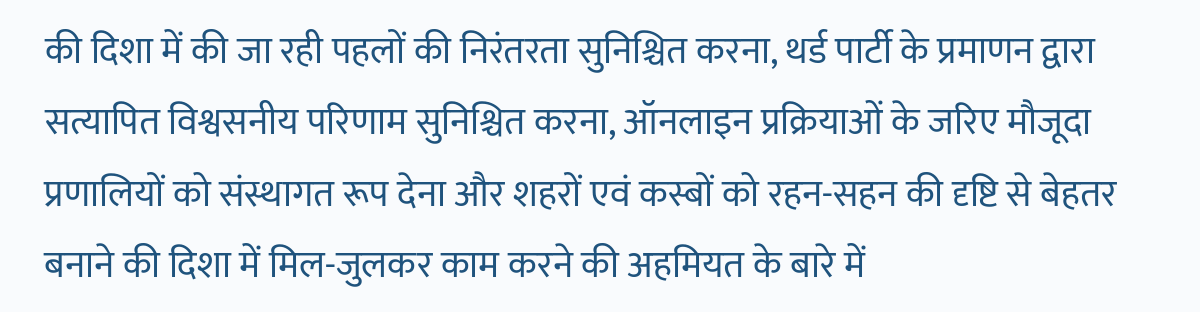की दिशा में की जा रही पहलों की निरंतरता सुनिश्चित करना, थर्ड पार्टी के प्रमाणन द्वारा सत्यापित विश्वसनीय परिणाम सुनिश्चित करना, ऑनलाइन प्रक्रियाओं के जरिए मौजूदा प्रणालियों को संस्थागत रूप देना और शहरों एवं कस्बों को रहन-सहन की दृष्टि से बेहतर बनाने की दिशा में मिल-जुलकर काम करने की अहमियत के बारे में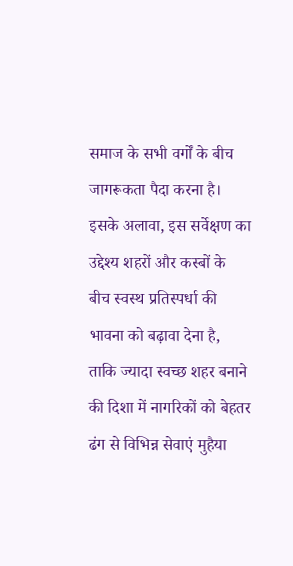समाज के सभी वर्गों के बीच जागरूकता पैदा करना है। इसके अलावा, इस सर्वेक्षण का उद्देश्य शहरों और कस्बों के बीच स्वस्थ प्रतिस्पर्धा की भावना को बढ़ावा देना है, ताकि ज्यादा स्वच्छ शहर बनाने की दिशा में नागरिकों को बेहतर ढंग से विभिन्न सेवाएं मुहैया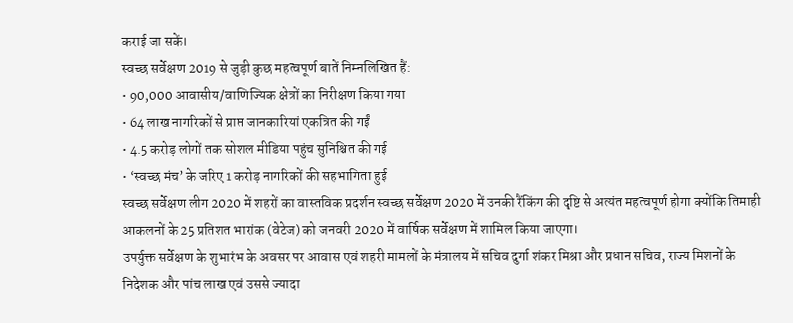कराई जा सकें।
स्वच्छ सर्वेक्षण 2019 से जुड़ी कुछ महत्वपूर्ण बातें निम्नलिखित हैं:
• 90,000 आवासीय/वाणिज्यिक क्षेत्रों का निरीक्षण किया गया
• 64 लाख नागरिकों से प्राप्त जानकारियां एकत्रित की गईं
• 4.5 करोड़ लोगों तक सोशल मीडिया पहुंच सुनिश्चित की गई
• ‘स्वच्छ मंच’ के जरिए 1 करोड़ नागरिकों की सहभागिता हुई
स्वच्छ सर्वेक्षण लीग 2020 में शहरों का वास्तविक प्रदर्शन स्वच्छ सर्वेक्षण 2020 में उनकी रैंकिंग की दृष्टि से अत्यंत महत्वपूर्ण होगा क्योंकि तिमाही आकलनों के 25 प्रतिशत भारांक (वेटेज) को जनवरी 2020 में वार्षिक सर्वेक्षण में शामिल किया जाएगा।
उपर्युक्त सर्वेक्षण के शुभारंभ के अवसर पर आवास एवं शहरी मामलों के मंत्रालय में सचिव दुर्गा शंकर मिश्रा और प्रधान सचिव, राज्य मिशनों के निदेशक और पांच लाख एवं उससे ज्यादा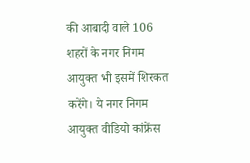की आबादी वाले 106 शहरों के नगर निगम आयुक्त भी इसमें शिरकत करेंगे। ये नगर निगम आयुक्त वीडियो कांफ्रेंस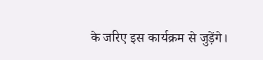के जरिए इस कार्यक्रम से जुड़ेंगे।